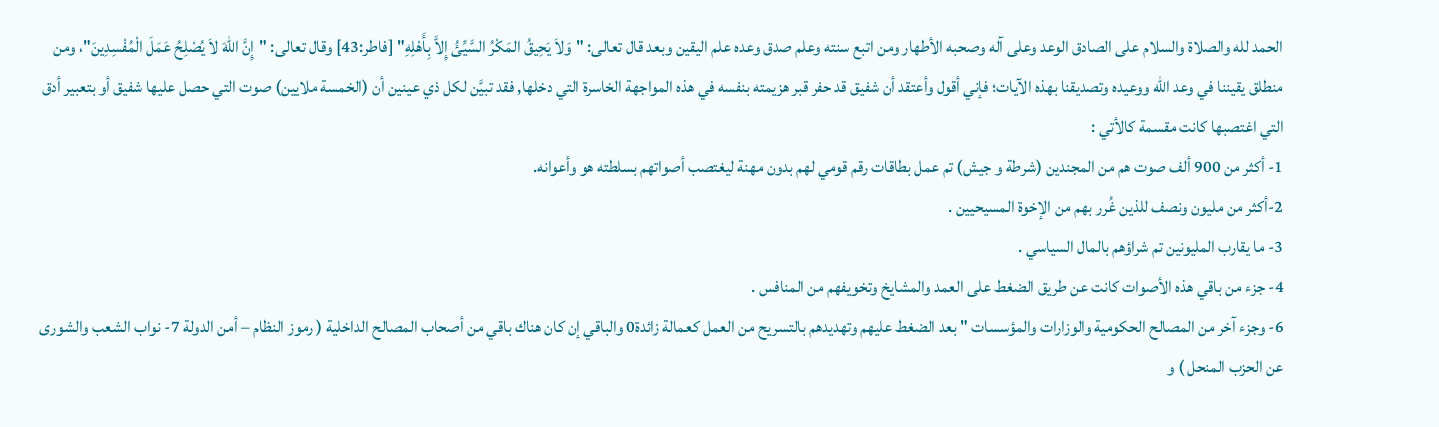الحمد لله والصلاة والسلام على الصادق الوعد وعلى آله وصحبه الأطهار ومن اتبع سنته وعلم صدق وعده علم اليقين وبعد قال تعالى: "وَلاَ يَحِيقُ المَكْرُ السَّيِّئُ إِلاَّ بِأَهْلِهِ" [فاطر:43] وقال تعالى: "إِنَّ اللّهَ لاَ يُصْلِحُ عَمَلَ الْمُفْسِدِينَ"، ومن منطلق يقيننا في وعد الله ووعيده وتصديقنا بهذه الآيات؛ فإني أقول وأعتقد أن شفيق قد حفر قبر هزيمته بنفسه في هذه المواجهة الخاسرة التي دخلها, فقد تبيَّن لكل ذي عينين أن (الخمسة ملايين) صوت التي حصل عليها شفيق أو بتعبير أدق التي اغتصبها كانت مقسمة كالأتي :
1- أكثر من 900 ألف صوت هم من المجندين (شرطة و جيش) تم عمل بطاقات رقم قومي لهم بدون مهنة ليغتصب أصواتهم بسلطته هو وأعوانه.
2-أكثر من مليون ونصف للذين غُرر بهم من الإخوة المسيحيين .
3- ما يقارب المليونين تم شراؤهم بالمال السياسي .
4- جزء من باقي هذه الأصوات كانت عن طريق الضغط على العمد والمشايخ وتخويفهم من المنافس .
6- وجزء آخر من المصالح الحكومية والوزارات والمؤسسات " بعد الضغط عليهم وتهديدهم بالتسريح من العمل كعمالة زائدة0 والباقي إن كان هناك باقي من أصحاب المصالح الداخلية ( رموز النظام – أمن الدولة 7- نواب الشعب والشورى عن الحزب المنحل ) و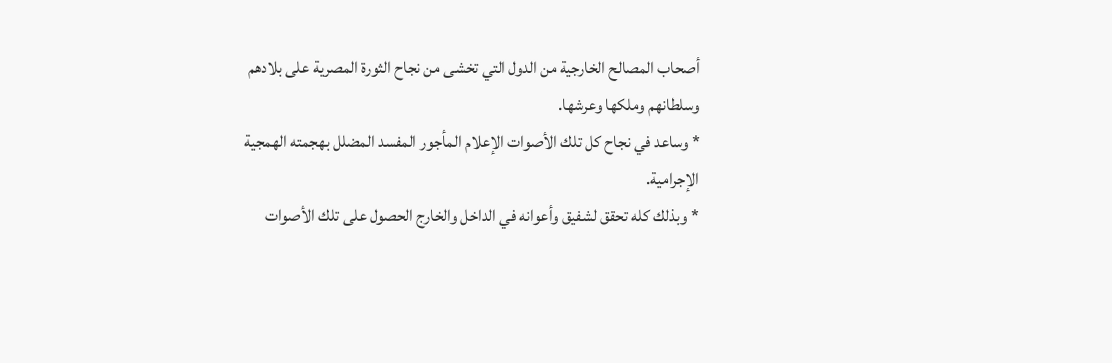أصحاب المصالح الخارجية من الدول التي تخشى من نجاح الثورة المصرية على بلادهم وسلطانهم وملكها وعرشها.
* وساعد في نجاح كل تلك الأصوات الإعلام المأجور المفسد المضلل بهجمته الهمجية الإجرامية.
* وبذلك كله تحقق لشفيق وأعوانه في الداخل والخارج الحصول على تلك الأصوات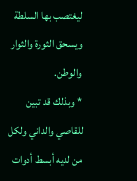ليغتصب بها السلطة ويسحق الثورة والثوار والوطن.
* وبذلك قد تبين للقاصي والداني ولكل من لديه أبسط أدوات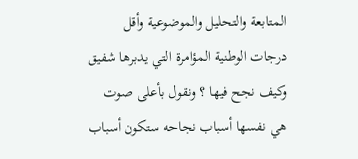المتابعة والتحليل والموضوعية وأقل درجات الوطنية المؤامرة التي يدبرها شفيق وكيف نجح فيها ؟ ونقول بأعلى صوت هي نفسها أسباب نجاحه ستكون أسباب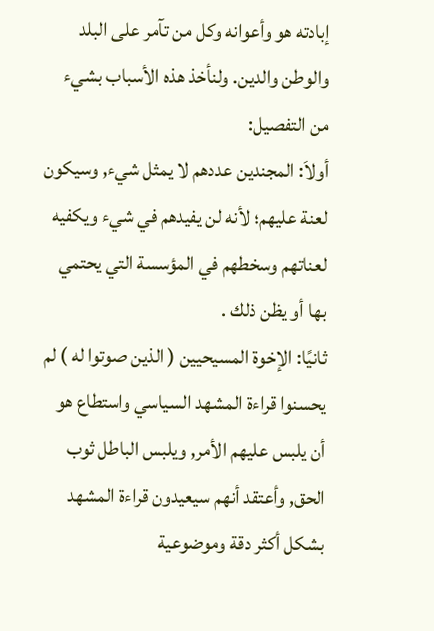إبادته هو وأعوانه وكل من تآمر على البلد والوطن والدين. ولنأخذ هذه الأسباب بشيء من التفصيل:
أولاَ: المجندين عددهم لا يمثل شيء, وسيكون لعنة عليهم؛ لأنه لن يفيدهم في شيء ويكفيه لعناتهم وسخطهم في المؤسسة التي يحتمي بها أو يظن ذلك .
ثانيًا: الإخوة المسيحيين ( الذين صوتوا له ) لم يحسنوا قراءة المشهد السياسي واستطاع هو أن يلبس عليهم الأمر, ويلبس الباطل ثوب الحق, وأعتقد أنهم سيعيدون قراءة المشهد بشكل أكثر دقة وموضوعية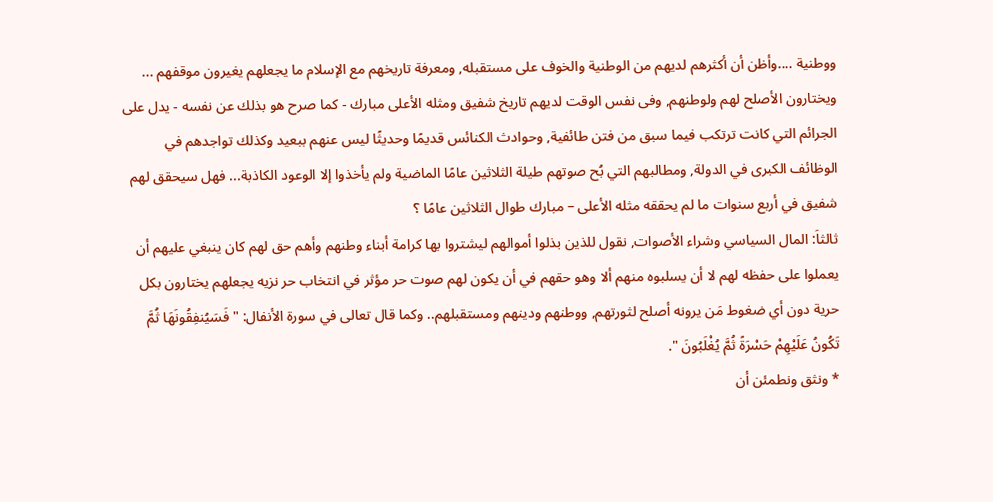ووطنية ....وأظن أن أكثرهم لديهم من الوطنية والخوف على مستقبله, ومعرفة تاريخهم مع الإسلام ما يجعلهم يغيرون موقفهم ... ويختارون الأصلح لهم ولوطنهم, وفى نفس الوقت لديهم تاريخ شفيق ومثله الأعلى مبارك - كما صرح هو بذلك عن نفسه - يدل على الجرائم التي كانت ترتكب فيما سبق من فتن طائفية, وحوادث الكنائس قديمًا وحديثًا ليس عنهم ببعيد وكذلك تواجدهم في الوظائف الكبرى في الدولة, ومطالبهم التي بُح صوتهم طيلة الثلاثين عامًا الماضية ولم يأخذوا إلا الوعود الكاذبة... فهل سيحقق لهم شفيق في أربع سنوات ما لم يحققه مثله الأعلى – مبارك طوال الثلاثين عامًا ؟َ
ثالثاَ: المال السياسي وشراء الأصوات, نقول للذين بذلوا أموالهم ليشتروا بها كرامة أبناء وطنهم وأهم حق لهم كان ينبغي عليهم أن يعملوا على حفظه لهم لا أن يسلبوه منهم ألا وهو حقهم في أن يكون لهم صوت حر مؤثر في انتخاب حر نزيه يجعلهم يختارون بكل حرية دون أي ضغوط مَن يرونه أصلح لثورتهم, ووطنهم ودينهم ومستقبلهم.. وكما قال تعالى في سورة الأنفال: " فَسَيُنفِقُونَهَا ثُمَّ تَكُونُ عَلَيْهِمْ حَسْرَةً ثُمَّ يُغْلَبُونَ ".
* ونثق ونطمئن أن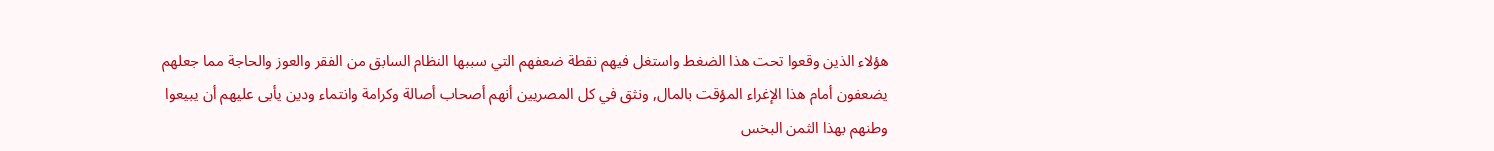هؤلاء الذين وقعوا تحت هذا الضغط واستغل فيهم نقطة ضعفهم التي سببها النظام السابق من الفقر والعوز والحاجة مما جعلهم يضعفون أمام هذا الإغراء المؤقت بالمال, ونثق في كل المصريين أنهم أصحاب أصالة وكرامة وانتماء ودين يأبى عليهم أن يبيعوا وطنهم بهذا الثمن البخس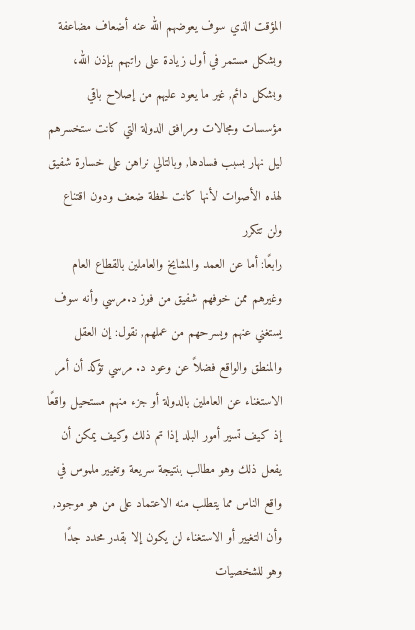المؤقت الذي سوف يعوضهم الله عنه أضعاف مضاعفة وبشكل مستمر في أول زيادة على راتبهم بإذن الله، وبشكل دائم, غير ما يعود عليهم من إصلاح باقي مؤسسات ومجالات ومرافق الدولة التي كانت ستخسرهم ليل نهار بسبب فسادها, وبالتالي نراهن على خسارة شفيق لهذه الأصوات لأنها كانت لحظة ضعف ودون اقتناع ولن تتكرر
رابعًا: أما عن العمد والمشايخ والعاملين بالقطاع العام وغيرهم ممن خوفهم شفيق من فوز د.مرسي وأنه سوف يستغني عنهم ويسرحهم من عملهم, نقول: إن العقل والمنطق والواقع فضلاً عن وعود د. مرسي تؤكد أن أمر الاستغناء عن العاملين بالدولة أو جزء منهم مستحيل واقعًا إذ كيف تسير أمور البلد إذا تم ذلك وكيف يمكن أن يفعل ذلك وهو مطالب بنتيجة سريعة وتغيير ملموس في واقع الناس مما يتطلب منه الاعتماد على من هو موجود, وأن التغيير أو الاستغناء لن يكون إلا بقدر محدد جدًا وهو للشخصيات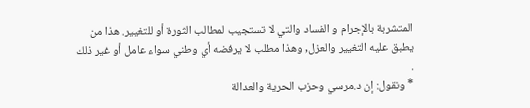المتشربة بالإجرام و الفساد والتي لا تستجيب لمطالب الثورة أو للتغيير. هذا من يطبق عليه التغيير والعزل, وهذا مطلب لا يرفضه أي وطني سواء عامل أو غير ذلك .
* ونقول: إن د.مرسي وحزب الحرية والعدالة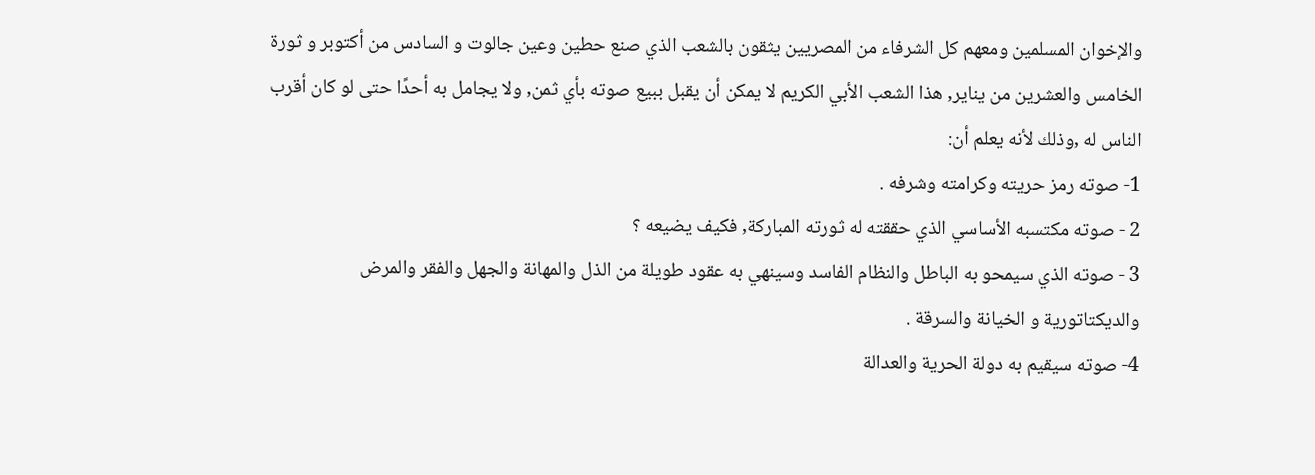والإخوان المسلمين ومعهم كل الشرفاء من المصريين يثقون بالشعب الذي صنع حطين وعين جالوت و السادس من أكتوبر و ثورة الخامس والعشرين من يناير, هذا الشعب الأبي الكريم لا يمكن أن يقبل ببيع صوته بأي ثمن, ولا يجامل به أحدًا حتى لو كان أقرب الناس له ,وذلك لأنه يعلم أن:
1- صوته رمز حريته وكرامته وشرفه .
2 - صوته مكتسبه الأساسي الذي حققته له ثورته المباركة, فكيف يضيعه ؟
3 - صوته الذي سيمحو به الباطل والنظام الفاسد وسينهي به عقود طويلة من الذل والمهانة والجهل والفقر والمرض والديكتاتورية و الخيانة والسرقة .
4- صوته سيقيم به دولة الحرية والعدالة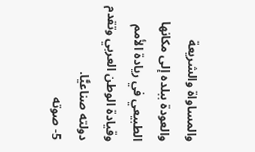والمساواة والشريعة والعودة ببلده إلى مكانها الطبيعي في ريادة الأمم وقيادة الوطن العربي وتقدم دولته صناعيًّا.
5- صوته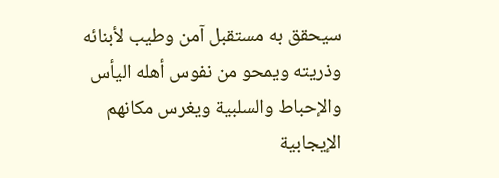سيحقق به مستقبل آمن وطيب لأبنائه وذريته ويمحو من نفوس أهله اليأس والإحباط والسلبية ويغرس مكانهم الإيجابية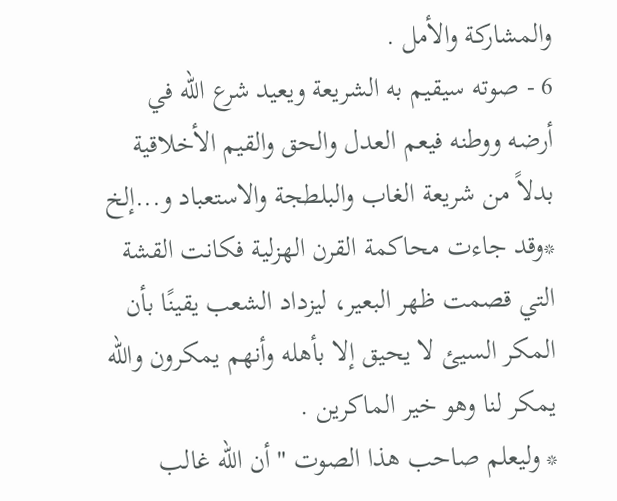والمشاركة والأمل .
6 - صوته سيقيم به الشريعة ويعيد شرع الله في أرضه ووطنه فيعم العدل والحق والقيم الأخلاقية بدلاً من شريعة الغاب والبلطجة والاستعباد و...إلخ
*وقد جاءت محاكمة القرن الهزلية فكانت القشة التي قصمت ظهر البعير، ليزداد الشعب يقينًا بأن المكر السيئ لا يحيق إلا بأهله وأنهم يمكرون والله يمكر لنا وهو خير الماكرين .
* وليعلم صاحب هذا الصوت " أن الله غالب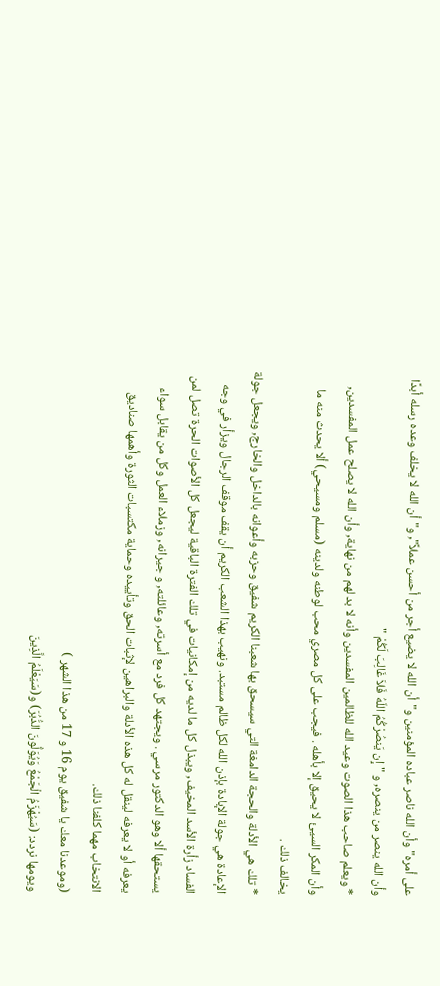على أمره" وأن الله ناصر عباده المؤمنين و"أن الله لا يضيع أجر من أحسن عملاً", و"أن الله لا يخلف وعده رسله أبدًا وأن الله ينصر من ينصره, و " إِن يَنصُرْكُمُ اللّهُ فَلاَ غَالِبَ لَكُمْ "
* ويعلم صاحب هذا الصوت وعيد الله للظالمين المفسدين وأنه لا بد لهم من نهاية, وأن الله لا يصلح عمل المفسدين, وأن المكر السيئ لا يحيق إلا بأهله . فيجب على كل مصري محب لوطنه ولدينه (مسلم ومسيحي) ألا يحدث منه ما يخالف ذلك .
* تلك هي الأدلة والحجة الدامغة التي سيسحق بها شعبنا الكريم شفيق وحزبه وأعوانه بالداخل والخارج, ويجعل جولة الإعادة هي جولة الإبادة بإذن الله لكل ظالم مستبد. ونهيب بهذا الشعب الكريم أن يقف موقف الرجال ويزأر في وجه الفساد زأرة الأسد المخيف, ويبذل كل ما لديه من إمكانيات في تلك الفترة الباقية ليجعل كل الأصوات الحرة تصل لمن يستحقها ألا وهو الدكتور مرسي . ويجتهد كل فرد مع أسرته, وعائلته, و جيرانه, وزملاء العمل وكل من يقابل سواء يعرفه أو لا يعرفه لينقل له كل هذه الأدلة والبراهين لإثبات الحق وتأييده وحماية مكتسبات الثورة وأهمها صناديق الانتخاب مهما كلفنا ذلك.
(وموعدنا معك يا شفيق يوم 16 و 17 من هذا الشهر )
ويومها نردد: (سَيُهْزَمُ الْجَمْعُ وَيُوَلُّونَ الدُّبُرَ) و(سَيَعْلَمُ الَّذِينَ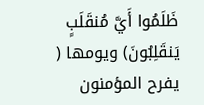ظَلَمُوا أَيَّ مُنقَلَبٍ يَنقَلِبُونَ) ويومها ( يفرح المؤمنون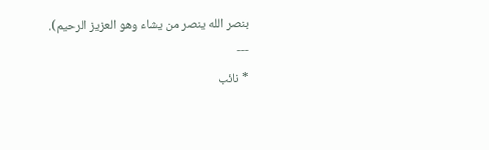بنصر الله ينصر من يشاء وهو العزيز الرحيم).
---
* نائب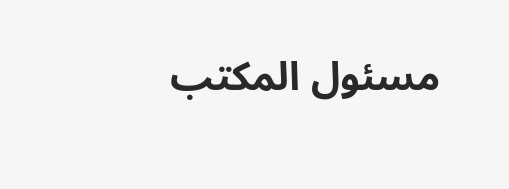مسئول المكتب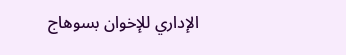الإداري للإخوان بسوهاج